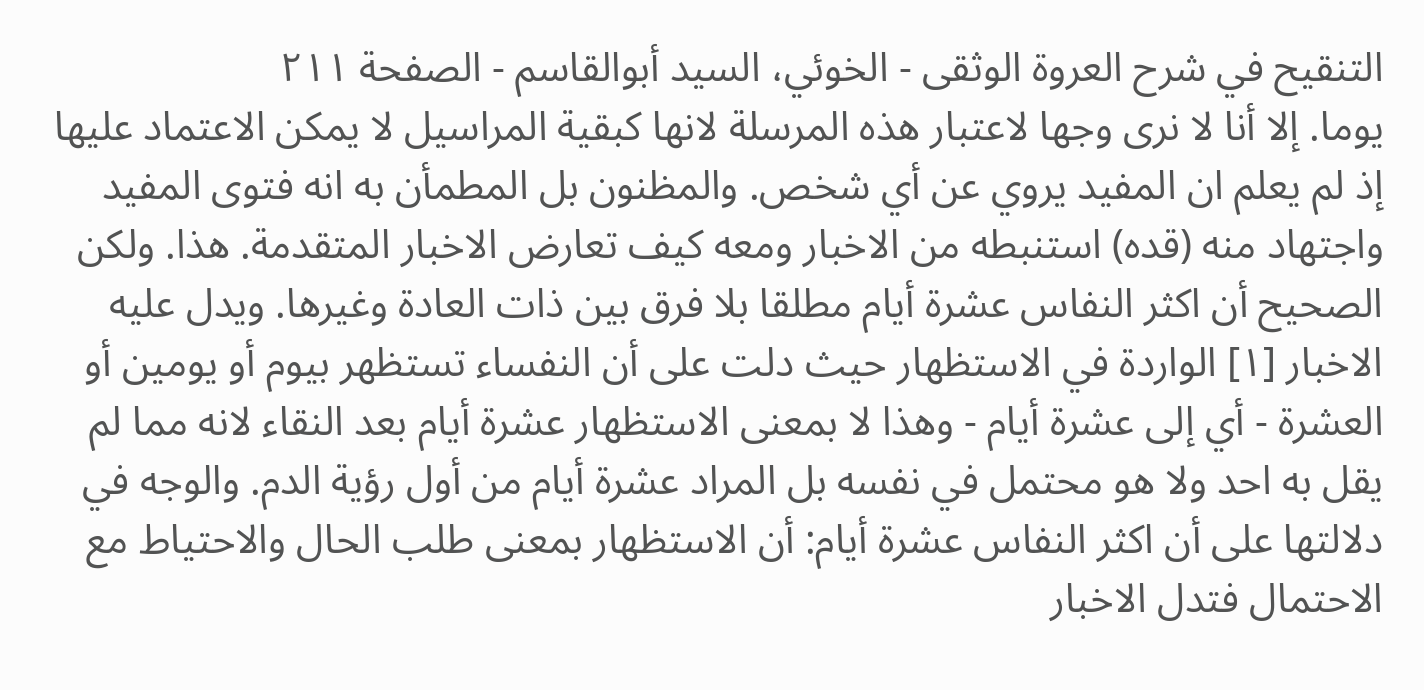التنقيح في شرح العروة الوثقى - الخوئي، السيد أبوالقاسم - الصفحة ٢١١
يوما. إلا أنا لا نرى وجها لاعتبار هذه المرسلة لانها كبقية المراسيل لا يمكن الاعتماد عليها إذ لم يعلم ان المفيد يروي عن أي شخص. والمظنون بل المطمأن به انه فتوى المفيد واجتهاد منه (قده) استنبطه من الاخبار ومعه كيف تعارض الاخبار المتقدمة. هذا. ولكن الصحيح أن اكثر النفاس عشرة أيام مطلقا بلا فرق بين ذات العادة وغيرها. ويدل عليه الاخبار [١] الواردة في الاستظهار حيث دلت على أن النفساء تستظهر بيوم أو يومين أو العشرة - أي إلى عشرة أيام - وهذا لا بمعنى الاستظهار عشرة أيام بعد النقاء لانه مما لم يقل به احد ولا هو محتمل في نفسه بل المراد عشرة أيام من أول رؤية الدم. والوجه في دلالتها على أن اكثر النفاس عشرة أيام: أن الاستظهار بمعنى طلب الحال والاحتياط مع الاحتمال فتدل الاخبار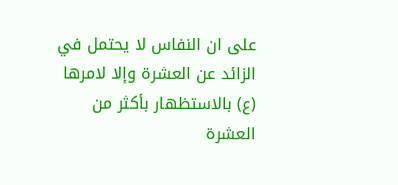على ان النفاس لا يحتمل في الزائد عن العشرة وإلا لامرها (ع) بالاستظهار بأكثر من العشرة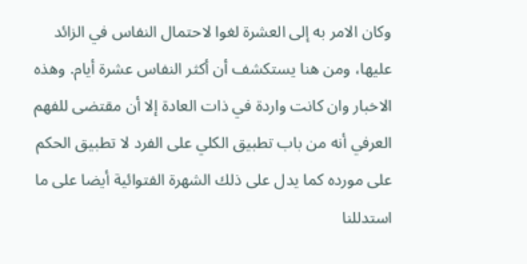وكان الامر به إلى العشرة لغوا لاحتمال النفاس في الزائد عليها، ومن هنا يستكشف أن أكثر النفاس عشرة أيام. وهذه الاخبار وان كانت واردة في ذات العادة إلا أن مقتضى للفهم العرفي أنه من باب تطبيق الكلي على الفرد لا تطبيق الحكم على مورده كما يدل على ذلك الشهرة الفتوائية أيضا على ما استدللنا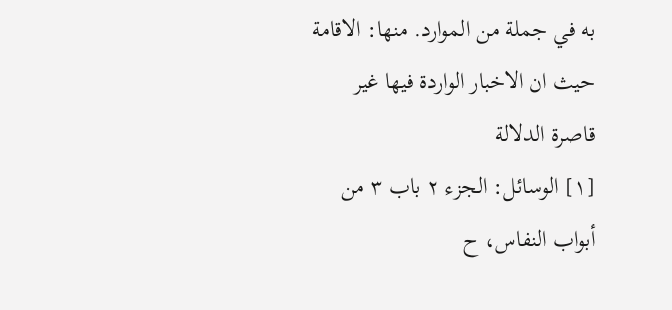به في جملة من الموارد. منها: الاقامة حيث ان الاخبار الواردة فيها غير قاصرة الدلالة
[١] الوسائل: الجزء ٢ باب ٣ من أبواب النفاس، ح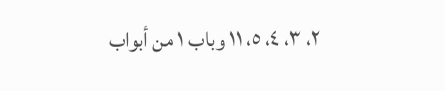٢، ٣، ٤، ٥، ١١ وباب ١ من أبواب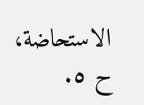الاستحاضة، ح ٥.